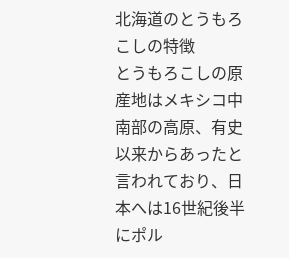北海道のとうもろこしの特徴
とうもろこしの原産地はメキシコ中南部の高原、有史以来からあったと言われており、日本へは16世紀後半にポル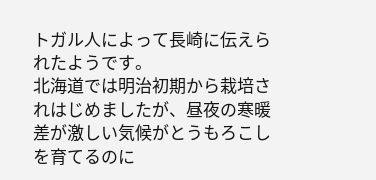トガル人によって長崎に伝えられたようです。
北海道では明治初期から栽培されはじめましたが、昼夜の寒暖差が激しい気候がとうもろこしを育てるのに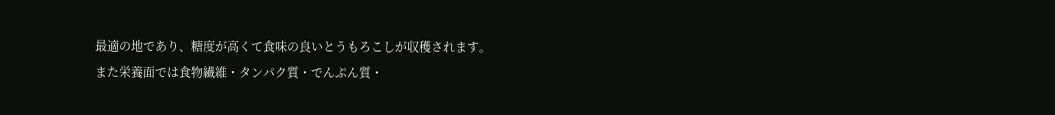最適の地であり、糖度が高くて食味の良いとうもろこしが収穫されます。
また栄養面では食物繊維・タンパク質・でんぷん質・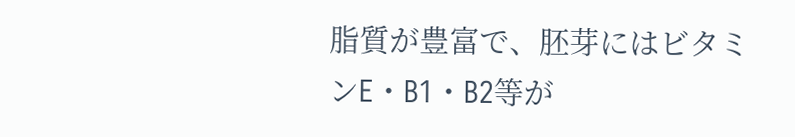脂質が豊富で、胚芽にはビタミンE・B1・B2等が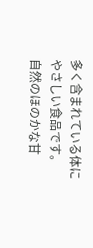多く含まれている体にやさしい食品です。
自然のほのかな甘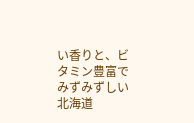い香りと、ビタミン豊富でみずみずしい北海道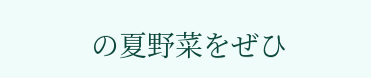の夏野菜をぜひ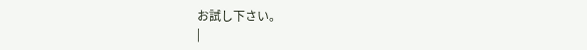お試し下さい。
|